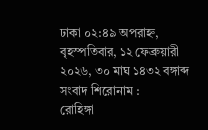ঢাকা ০২:৪৯ অপরাহ্ন, বৃহস্পতিবার, ১২ ফেব্রুয়ারী ২০২৬, ৩০ মাঘ ১৪৩২ বঙ্গাব্দ
সংবাদ শিরোনাম :
রোহিঙ্গা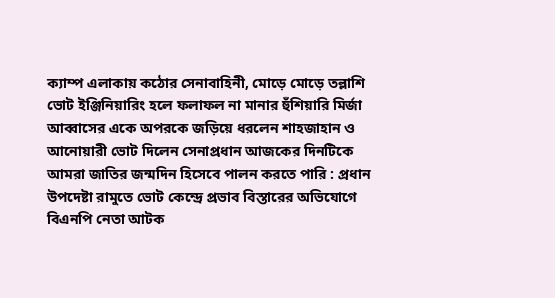ক্যাম্প এলাকায় কঠোর সেনাবাহিনী, মোড়ে মোড়ে তল্লাশি ভোট ইঞ্জিনিয়ারিং হলে ফলাফল না মানার হুঁশিয়ারি মির্জা আব্বাসের একে অপরকে জড়িয়ে ধরলেন শাহজাহান ও আনোয়ারী ভোট দিলেন সেনাপ্রধান আজকের দিনটিকে আমরা জাতির জন্মদিন হিসেবে পালন করতে পারি : প্রধান উপদেষ্টা রামুতে ভোট কেন্দ্রে প্রভাব বিস্তারের অভিযোগে বিএনপি নেতা আটক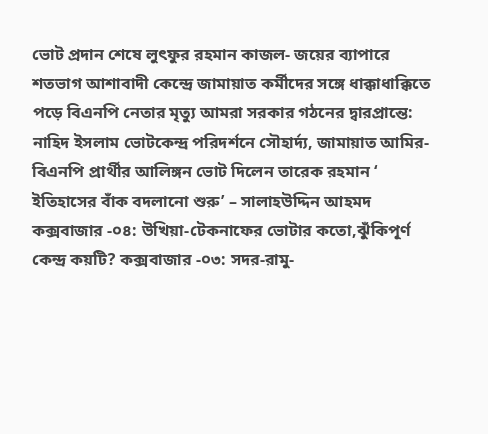ভোট প্রদান শেষে লুৎফুর রহমান কাজল- জয়ের ব্যাপারে শতভাগ আশাবাদী কেন্দ্রে জামায়াত কর্মীদের সঙ্গে ধাক্কাধাক্কিতে পড়ে বিএনপি নেতার মৃত্যু আমরা সরকার গঠনের দ্বারপ্রান্তে: নাহিদ ইসলাম ভোটকেন্দ্র পরিদর্শনে সৌহার্দ্য, জামায়াত আমির-বিএনপি প্রার্থীর আলিঙ্গন ভোট দিলেন তারেক রহমান ‘ ইতিহাসের বাঁক বদলানো শুরু’ – সালাহউদ্দিন আহমদ কক্সবাজার -০৪: উখিয়া-টেকনাফের ভোটার কতো,ঝুঁকিপূর্ণ কেন্দ্র কয়টি? কক্সবাজার -০৩: সদর-রামু-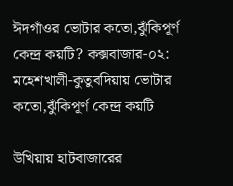ঈদগাঁওর ভোটার কতো,ঝুঁকিপূর্ণ কেন্দ্র কয়টি? কক্সবাজার-০২: মহেশখালী-কুতুবদিয়ায় ভোটার কতো,ঝুঁকিপূর্ণ কেন্দ্র কয়টি

উখিয়ায় হাটবাজারের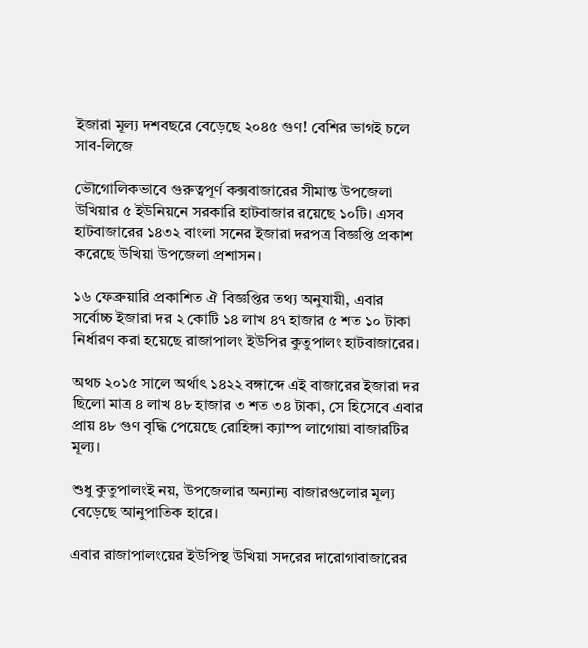ইজারা মূল্য দশবছরে বেড়েছে ২০৪৫ গুণ! বেশির ভাগই চলে সাব-লিজে

ভৌগোলিকভাবে গুরুত্বপূর্ণ কক্সবাজারের সীমান্ত উপজেলা উখিয়ার ৫ ইউনিয়নে সরকারি হাটবাজার রয়েছে ১০টি। এসব হাটবাজারের ১৪৩২ বাংলা সনের ইজারা দরপত্র বিজ্ঞপ্তি প্রকাশ করেছে উখিয়া উপজেলা প্রশাসন।

১৬ ফেব্রুয়ারি প্রকাশিত ঐ বিজ্ঞপ্তির তথ্য অনুযায়ী, এবার সর্বোচ্চ ইজারা দর ২ কোটি ১৪ লাখ ৪৭ হাজার ৫ শত ১০ টাকা নির্ধারণ করা হয়েছে রাজাপালং ইউপির কুতুপালং হাটবাজারের।

অথচ ২০১৫ সালে অর্থাৎ ১৪২২ বঙ্গাব্দে এই বাজারের ইজারা দর ছিলো মাত্র ৪ লাখ ৪৮ হাজার ৩ শত ৩৪ টাকা, সে হিসেবে এবার প্রায় ৪৮ গুণ বৃদ্ধি পেয়েছে রোহিঙ্গা ক্যাম্প লাগোয়া বাজারটির মূল্য।

শুধু কুতুপালংই নয়, উপজেলার অন্যান্য বাজারগুলোর মূল্য বেড়েছে আনুপাতিক হারে।

এবার রাজাপালংয়ের ইউপিস্থ উখিয়া সদরের দারোগাবাজারের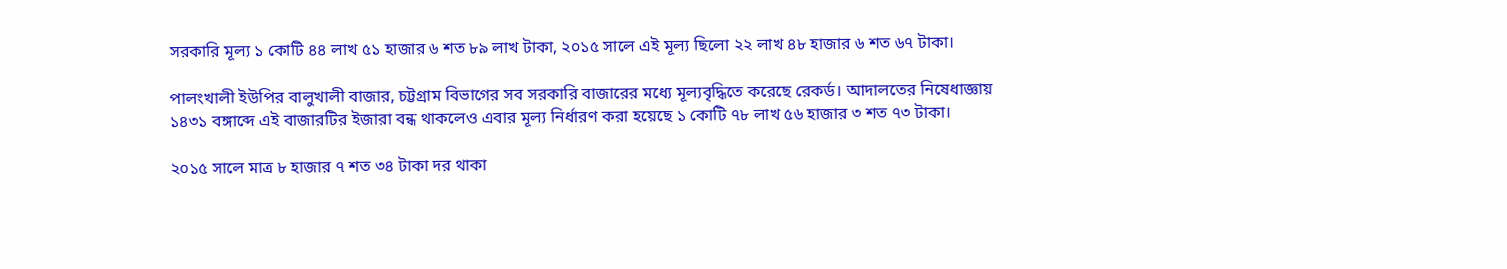সরকারি মূল্য ১ কোটি ৪৪ লাখ ৫১ হাজার ৬ শত ৮৯ লাখ টাকা, ২০১৫ সালে এই মূল্য ছিলো ২২ লাখ ৪৮ হাজার ৬ শত ৬৭ টাকা।

পালংখালী ইউপির বালুখালী বাজার, চট্টগ্রাম বিভাগের সব সরকারি বাজারের মধ্যে মূল্যবৃদ্ধিতে করেছে রেকর্ড। আদালতের নিষেধাজ্ঞায় ১৪৩১ বঙ্গাব্দে এই বাজারটির ইজারা বন্ধ থাকলেও এবার মূল্য নির্ধারণ করা হয়েছে ১ কোটি ৭৮ লাখ ৫৬ হাজার ৩ শত ৭৩ টাকা।

২০১৫ সালে মাত্র ৮ হাজার ৭ শত ৩৪ টাকা দর থাকা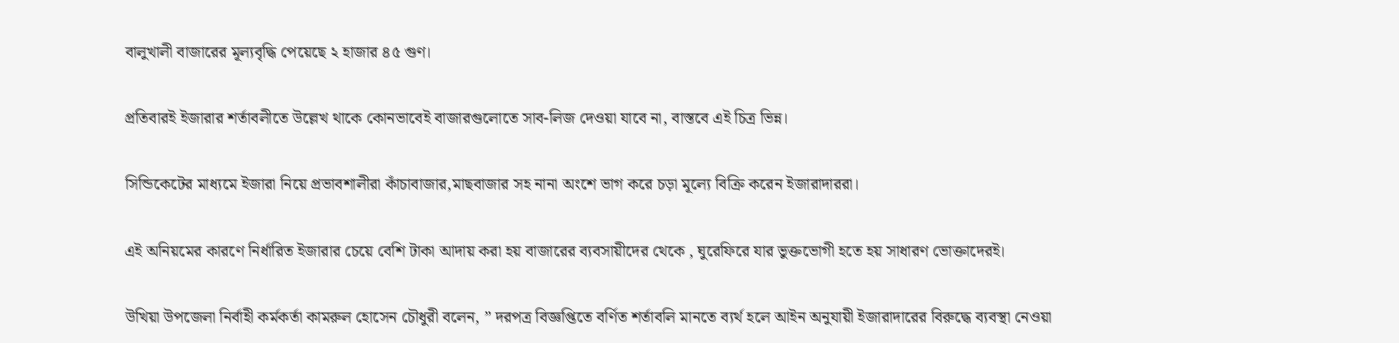বালুখালী বাজারের মূল্যবৃদ্ধি পেয়েছে ২ হাজার ৪৫ গুণ।

প্রতিবারই ইজারার শর্তাবলীতে উল্লেখ থাকে কোনভাবেই বাজারগুলোতে সাব-লিজ দেওয়া যাবে না, বাস্তবে এই চিত্র ভিন্ন।

সিন্ডিকেটের মাধ্যমে ইজারা নিয়ে প্রভাবশালীরা কাঁচাবাজার,মাছবাজার সহ নানা অংশে ভাগ করে চড়া মূল্যে বিক্রি করেন ইজারাদাররা।

এই অনিয়মের কারণে নির্ধারিত ইজারার চেয়ে বেশি টাকা আদায় করা হয় বাজারের ব্যবসায়ীদের থেকে , ঘুরেফিরে যার ভুক্তভোগী হতে হয় সাধারণ ভোক্তাদেরই।

উখিয়া উপজেলা নির্বাহী কর্মকর্তা কামরুল হোসেন চৌধুরী বলেন, ” দরপত্র বিজ্ঞপ্তিতে বর্ণিত শর্তাবলি মানতে ব্যর্থ হলে আইন অনুযায়ী ইজারাদারের বিরুদ্ধে ব্যবস্থা নেওয়া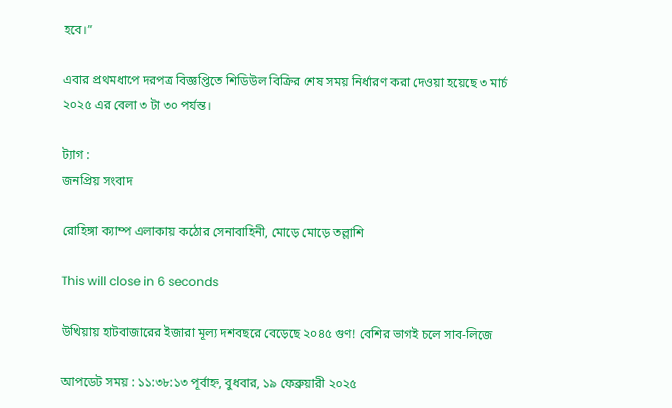হবে।”

এবার প্রথমধাপে দরপত্র বিজ্ঞপ্তিতে শিডিউল বিক্রির শেষ সময় নির্ধারণ করা দেওয়া হয়েছে ৩ মার্চ ২০২৫ এর বেলা ৩ টা ৩০ পর্যন্ত।

ট্যাগ :
জনপ্রিয় সংবাদ

রোহিঙ্গা ক্যাম্প এলাকায় কঠোর সেনাবাহিনী, মোড়ে মোড়ে তল্লাশি

This will close in 6 seconds

উখিয়ায় হাটবাজারের ইজারা মূল্য দশবছরে বেড়েছে ২০৪৫ গুণ! বেশির ভাগই চলে সাব-লিজে

আপডেট সময় : ১১:৩৮:১৩ পূর্বাহ্ন, বুধবার, ১৯ ফেব্রুয়ারী ২০২৫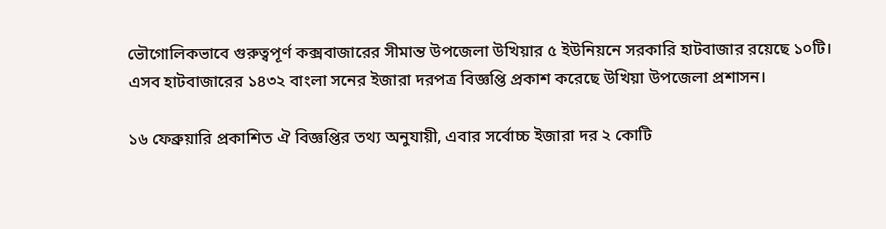ভৌগোলিকভাবে গুরুত্বপূর্ণ কক্সবাজারের সীমান্ত উপজেলা উখিয়ার ৫ ইউনিয়নে সরকারি হাটবাজার রয়েছে ১০টি। এসব হাটবাজারের ১৪৩২ বাংলা সনের ইজারা দরপত্র বিজ্ঞপ্তি প্রকাশ করেছে উখিয়া উপজেলা প্রশাসন।

১৬ ফেব্রুয়ারি প্রকাশিত ঐ বিজ্ঞপ্তির তথ্য অনুযায়ী, এবার সর্বোচ্চ ইজারা দর ২ কোটি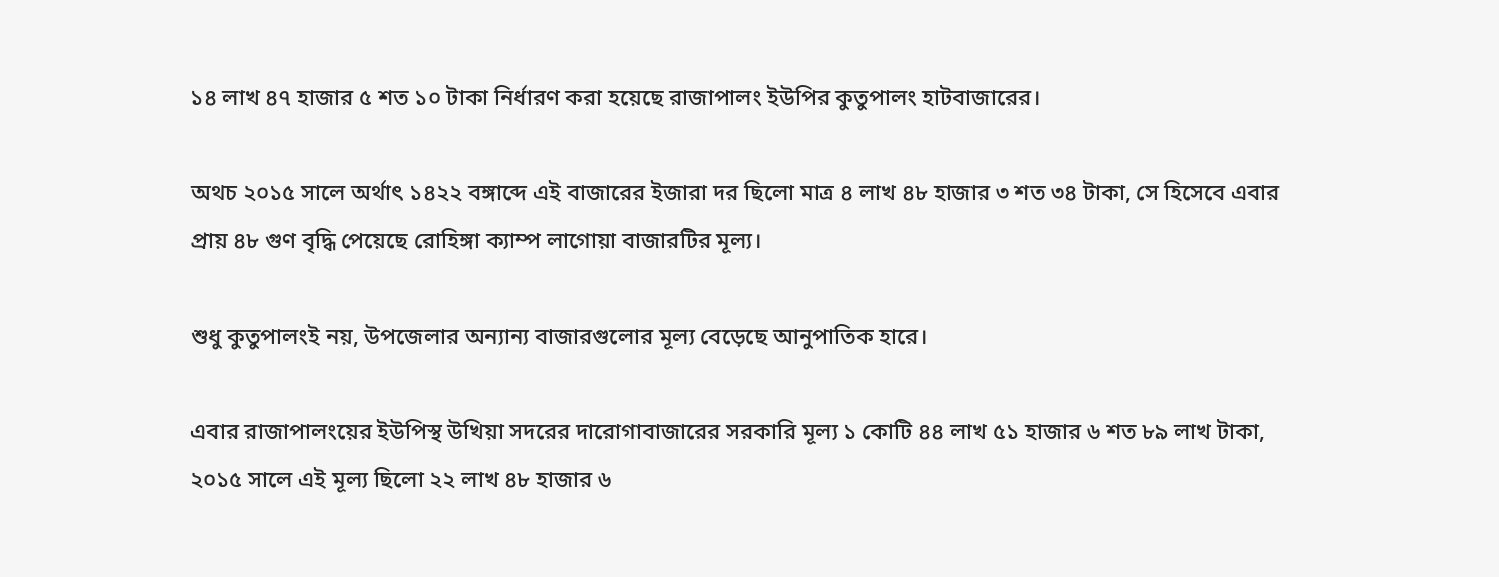১৪ লাখ ৪৭ হাজার ৫ শত ১০ টাকা নির্ধারণ করা হয়েছে রাজাপালং ইউপির কুতুপালং হাটবাজারের।

অথচ ২০১৫ সালে অর্থাৎ ১৪২২ বঙ্গাব্দে এই বাজারের ইজারা দর ছিলো মাত্র ৪ লাখ ৪৮ হাজার ৩ শত ৩৪ টাকা, সে হিসেবে এবার প্রায় ৪৮ গুণ বৃদ্ধি পেয়েছে রোহিঙ্গা ক্যাম্প লাগোয়া বাজারটির মূল্য।

শুধু কুতুপালংই নয়, উপজেলার অন্যান্য বাজারগুলোর মূল্য বেড়েছে আনুপাতিক হারে।

এবার রাজাপালংয়ের ইউপিস্থ উখিয়া সদরের দারোগাবাজারের সরকারি মূল্য ১ কোটি ৪৪ লাখ ৫১ হাজার ৬ শত ৮৯ লাখ টাকা, ২০১৫ সালে এই মূল্য ছিলো ২২ লাখ ৪৮ হাজার ৬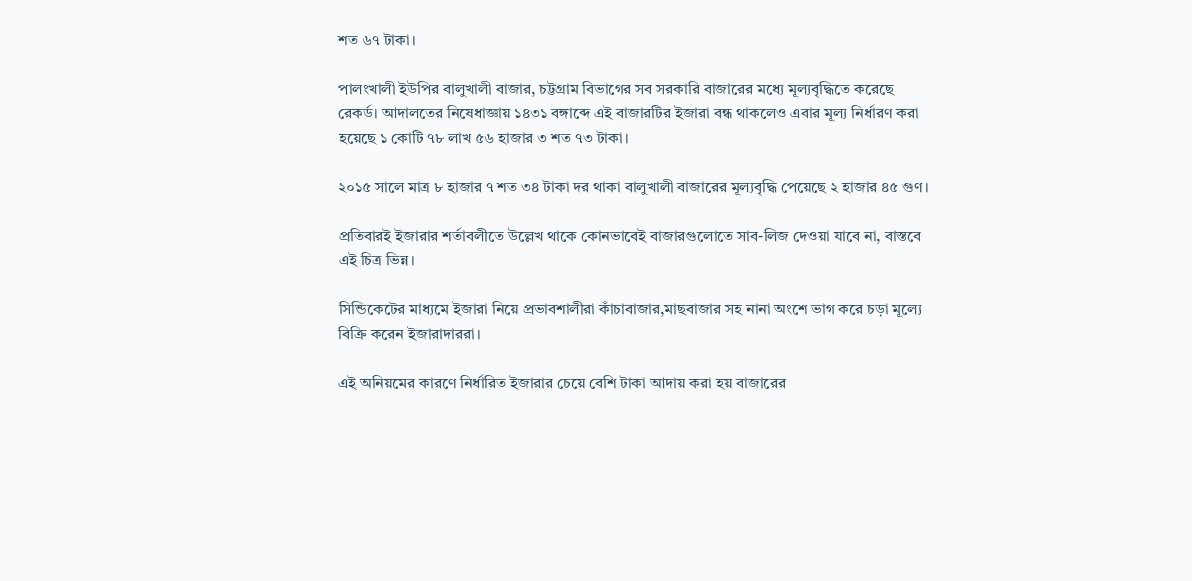শত ৬৭ টাকা।

পালংখালী ইউপির বালুখালী বাজার, চট্টগ্রাম বিভাগের সব সরকারি বাজারের মধ্যে মূল্যবৃদ্ধিতে করেছে রেকর্ড। আদালতের নিষেধাজ্ঞায় ১৪৩১ বঙ্গাব্দে এই বাজারটির ইজারা বন্ধ থাকলেও এবার মূল্য নির্ধারণ করা হয়েছে ১ কোটি ৭৮ লাখ ৫৬ হাজার ৩ শত ৭৩ টাকা।

২০১৫ সালে মাত্র ৮ হাজার ৭ শত ৩৪ টাকা দর থাকা বালুখালী বাজারের মূল্যবৃদ্ধি পেয়েছে ২ হাজার ৪৫ গুণ।

প্রতিবারই ইজারার শর্তাবলীতে উল্লেখ থাকে কোনভাবেই বাজারগুলোতে সাব-লিজ দেওয়া যাবে না, বাস্তবে এই চিত্র ভিন্ন।

সিন্ডিকেটের মাধ্যমে ইজারা নিয়ে প্রভাবশালীরা কাঁচাবাজার,মাছবাজার সহ নানা অংশে ভাগ করে চড়া মূল্যে বিক্রি করেন ইজারাদাররা।

এই অনিয়মের কারণে নির্ধারিত ইজারার চেয়ে বেশি টাকা আদায় করা হয় বাজারের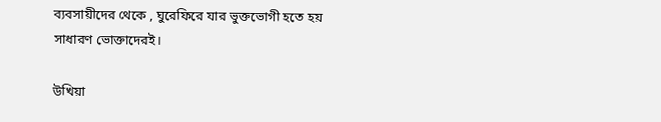ব্যবসায়ীদের থেকে , ঘুরেফিরে যার ভুক্তভোগী হতে হয় সাধারণ ভোক্তাদেরই।

উখিয়া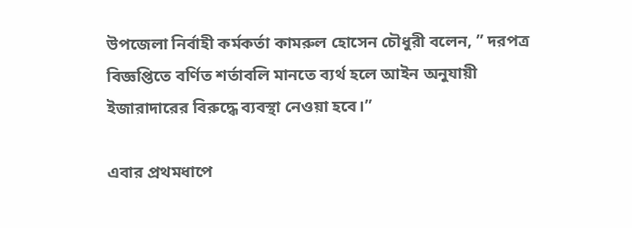উপজেলা নির্বাহী কর্মকর্তা কামরুল হোসেন চৌধুরী বলেন, ” দরপত্র বিজ্ঞপ্তিতে বর্ণিত শর্তাবলি মানতে ব্যর্থ হলে আইন অনুযায়ী ইজারাদারের বিরুদ্ধে ব্যবস্থা নেওয়া হবে।”

এবার প্রথমধাপে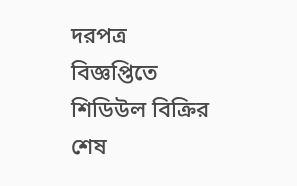দরপত্র বিজ্ঞপ্তিতে শিডিউল বিক্রির শেষ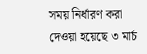সময় নির্ধারণ করা দেওয়া হয়েছে ৩ মার্চ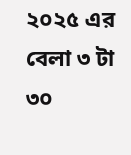২০২৫ এর বেলা ৩ টা ৩০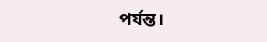পর্যন্ত।